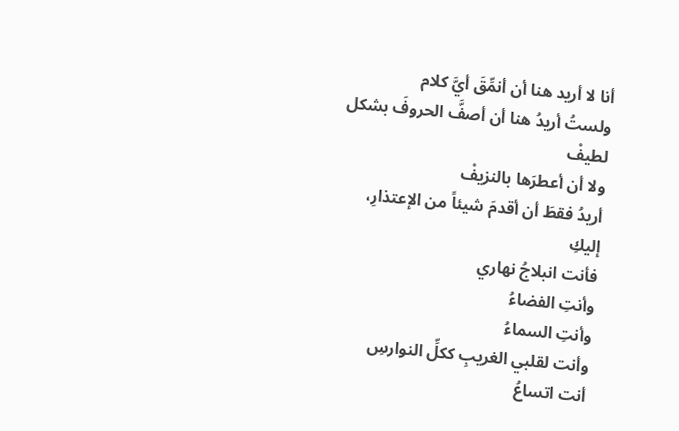أنا لا أريد هنا أن أنمِّقَ أيَّ كلام
ولستُ أريدُ هنا أن أصفَّ الحروفَ بشكل لطيفْ
ولا أن أعطرَها بالنزيفْ
أريدُ فقطَ أن أقدمَ شيئاً من الإعتذارِ،
إليكِ
فأنت انبلاجُ نهاري
وأنتِ الفضاءُ
وأنتِ السماءُ
وأنت لقلبي الغريبِ ككلِّ النوارسِ
أنت اتساعُ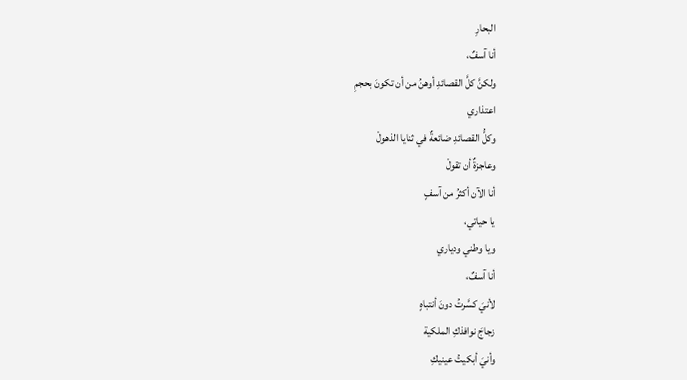البحارِ
أنا آسفٌ،
ولكنَّ كلَّ القصائدِ أوهنُ من أن تكونَ بحجمِ
اعتذاري
وكلُّ القصائدِ ضائعةٌ في ثنايا الذهولْ
وعاجزةٌ أن تقولْ
أنا الآن أكثرُ من آسفٍ
يا حياتي،
ويا وطني ودياري
أنا آسفٌ،
لأنيَ كسَّرتُ دونَ أنتباهٍ
زجاجَ نوافذكِ الملكية
وأنيَ أبكيتُ عينيكِ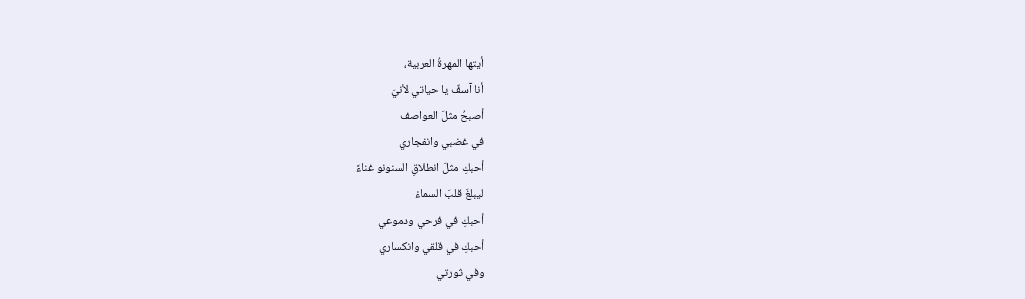أيتها المهرةُ العربية،
أنا آسفٌ يا حياتي لأنيَ
أصبحُ مثلَ العواصف
في غضبي وانفجاري
أحبكِ مثلَ انطلاقِ السنونو غناءً
ليبلغَ قلبَ السماءْ
أحبكِ في فرحي ودموعي
أحبكِ في قلقي وانكساري
وفي ثورتي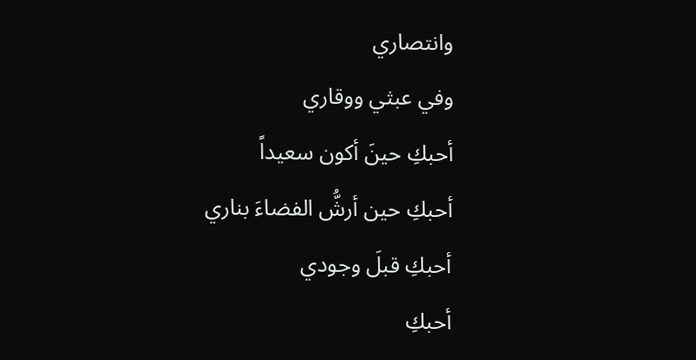وانتصاري
وفي عبثي ووقاري
أحبكِ حينَ أكون سعيداً
أحبكِ حين أرشُّ الفضاءَ بناري
أحبكِ قبلَ وجودي
أحبكِ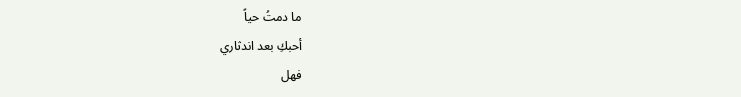ما دمتُ حياً
أحبكِ بعد اندثاري
فهل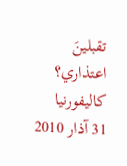تقبلينَ اعتذاري؟
كاليفورنيا
31 آذار 2010